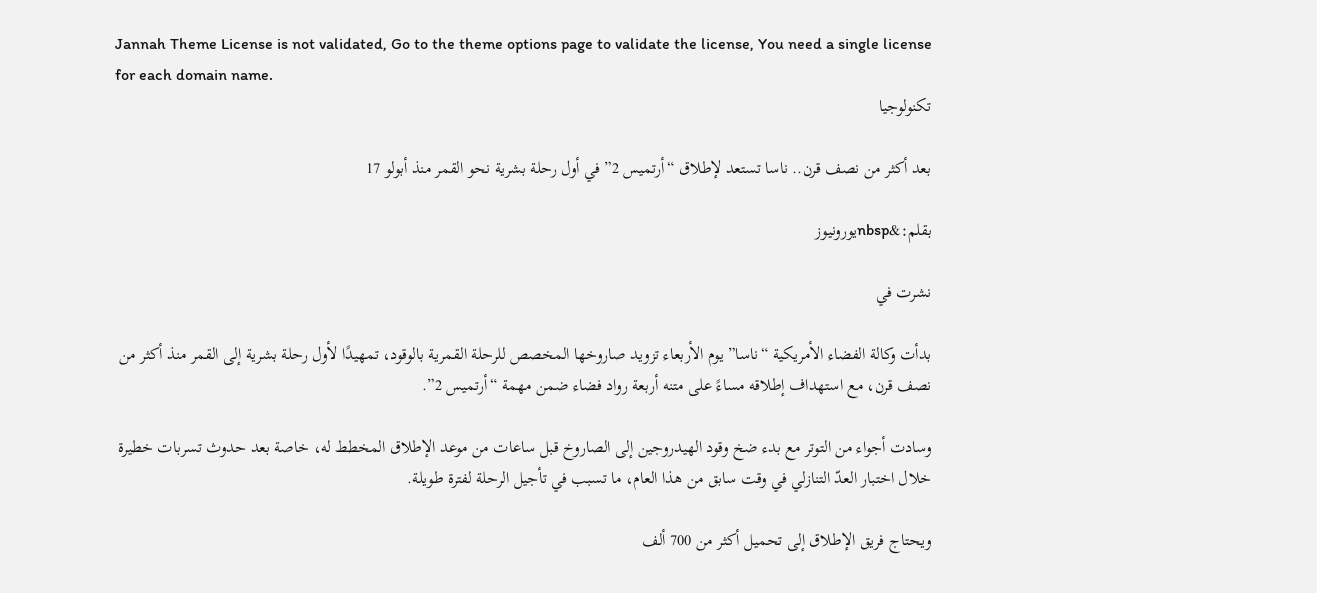Jannah Theme License is not validated, Go to the theme options page to validate the license, You need a single license for each domain name.
تكنولوجيا

بعد أكثر من نصف قرن.. ناسا تستعد لإطلاق “أرتميس 2” في أول رحلة بشرية نحو القمر منذ أبولو 17

بقلم:&nbspيورونيوز

نشرت في

بدأت وكالة الفضاء الأمريكية “ناسا” يوم الأربعاء تزويد صاروخها المخصص للرحلة القمرية بالوقود، تمهيدًا لأول رحلة بشرية إلى القمر منذ أكثر من نصف قرن، مع استهداف إطلاقه مساءً على متنه أربعة رواد فضاء ضمن مهمة “أرتميس 2”.

وسادت أجواء من التوتر مع بدء ضخ وقود الهيدروجين إلى الصاروخ قبل ساعات من موعد الإطلاق المخطط له، خاصة بعد حدوث تسربات خطيرة خلال اختبار العدّ التنازلي في وقت سابق من هذا العام، ما تسبب في تأجيل الرحلة لفترة طويلة.

ويحتاج فريق الإطلاق إلى تحميل أكثر من 700 ألف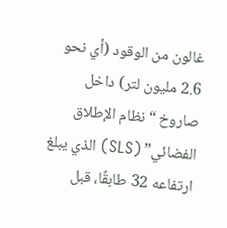غالون من الوقود (أي نحو 2.6 مليون لتر) داخل صاروخ “نظام الإطلاق الفضائي” (SLS) الذي يبلغ ارتفاعه 32 طابقًا، قبل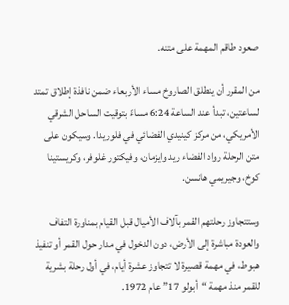صعود طاقم المهمة على متنه.

من المقرر أن ينطلق الصاروخ مساء الأربعاء ضمن نافذة إطلاق تمتد لساعتين، تبدأ عند الساعة 6:24 مساءً بتوقيت الساحل الشرقي الأمريكي، من مركز كينيدي الفضائي في فلوريدا. وسيكون على متن الرحلة رواد الفضاء ريد وايزمان، وفيكتور غلوفر، وكريستينا كوخ، وجيريمي هانسن.

وستتجاوز رحلتهم القمر بآلاف الأميال قبل القيام بمناورة التفاف والعودة مباشرة إلى الأرض، دون الدخول في مدار حول القمر أو تنفيذ هبوط، في مهمة قصيرة لا تتجاوز عشرة أيام، في أول رحلة بشرية للقمر منذ مهمة “أبولو 17” عام 1972.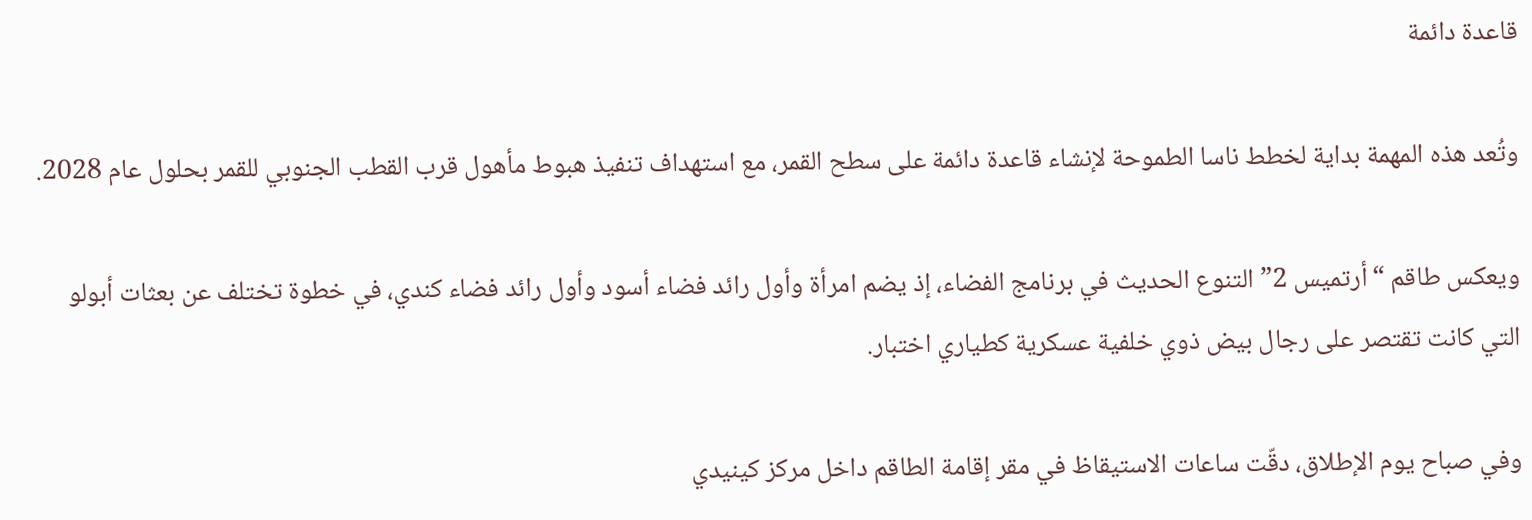قاعدة دائمة

وتُعد هذه المهمة بداية لخطط ناسا الطموحة لإنشاء قاعدة دائمة على سطح القمر، مع استهداف تنفيذ هبوط مأهول قرب القطب الجنوبي للقمر بحلول عام 2028.

ويعكس طاقم “أرتميس 2” التنوع الحديث في برنامج الفضاء، إذ يضم امرأة وأول رائد فضاء أسود وأول رائد فضاء كندي، في خطوة تختلف عن بعثات أبولو التي كانت تقتصر على رجال بيض ذوي خلفية عسكرية كطياري اختبار.

وفي صباح يوم الإطلاق، دقّت ساعات الاستيقاظ في مقر إقامة الطاقم داخل مركز كينيدي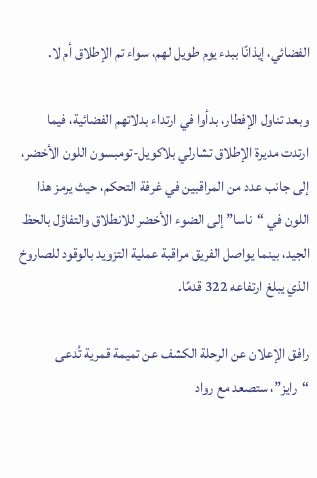الفضائي، إيذانًا ببدء يوم طويل لهم، سواء تم الإطلاق أم لا.

وبعد تناول الإفطار، بدأوا في ارتداء بدلاتهم الفضائية، فيما ارتدت مديرة الإطلاق تشارلي بلاكويل-تومبسون اللون الأخضر، إلى جانب عدد من المراقبين في غرفة التحكم، حيث يرمز هذا اللون في “ناسا” إلى الضوء الأخضر للانطلاق والتفاؤل بالحظ الجيد، بينما يواصل الفريق مراقبة عملية التزويد بالوقود للصاروخ الذي يبلغ ارتفاعه 322 قدمًا.

رافق الإعلان عن الرحلة الكشف عن تميمة قمرية تُدعى “رايز”، ستصعد مع رواد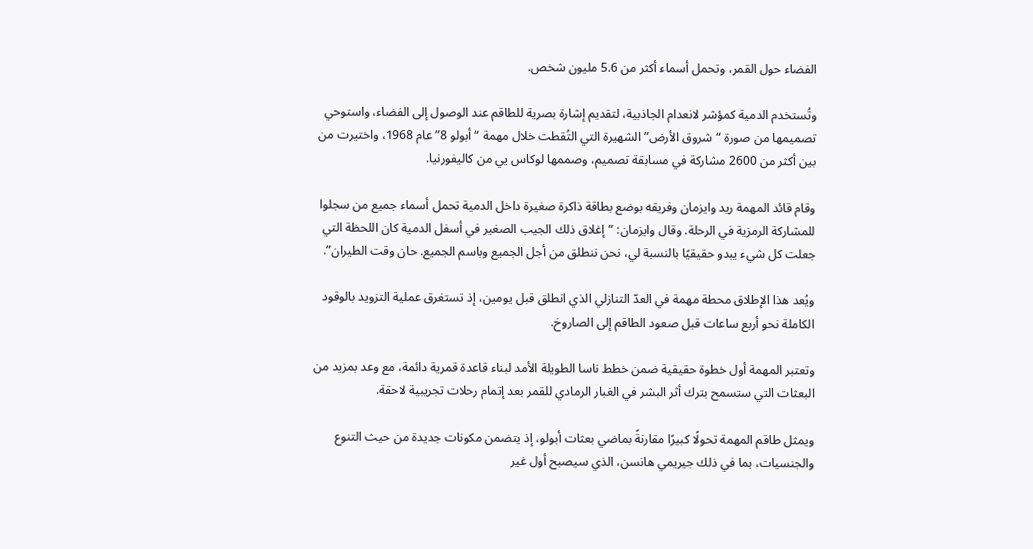الفضاء حول القمر، وتحمل أسماء أكثر من 5.6 مليون شخص.

وتُستخدم الدمية كمؤشر لانعدام الجاذبية، لتقديم إشارة بصرية للطاقم عند الوصول إلى الفضاء، واستوحي تصميمها من صورة “شروق الأرض” الشهيرة التي التُقطت خلال مهمة “أبولو 8” عام 1968، واختيرت من بين أكثر من 2600 مشاركة في مسابقة تصميم، وصممها لوكاس يي من كاليفورنيا.

وقام قائد المهمة ريد وايزمان وفريقه بوضع بطاقة ذاكرة صغيرة داخل الدمية تحمل أسماء جميع من سجلوا للمشاركة الرمزية في الرحلة. وقال وايزمان: “إغلاق ذلك الجيب الصغير في أسفل الدمية كان اللحظة التي جعلت كل شيء يبدو حقيقيًا بالنسبة لي، نحن ننطلق من أجل الجميع وباسم الجميع. حان وقت الطيران”.

ويُعد هذا الإطلاق محطة مهمة في العدّ التنازلي الذي انطلق قبل يومين، إذ تستغرق عملية التزويد بالوقود الكاملة نحو أربع ساعات قبل صعود الطاقم إلى الصاروخ.

وتعتبر المهمة أول خطوة حقيقية ضمن خطط ناسا الطويلة الأمد لبناء قاعدة قمرية دائمة، مع وعد بمزيد من البعثات التي ستسمح بترك أثر البشر في الغبار الرمادي للقمر بعد إتمام رحلات تجريبية لاحقة.

ويمثل طاقم المهمة تحولًا كبيرًا مقارنةً بماضي بعثات أبولو، إذ يتضمن مكونات جديدة من حيث التنوع والجنسيات، بما في ذلك جيريمي هانسن، الذي سيصبح أول غير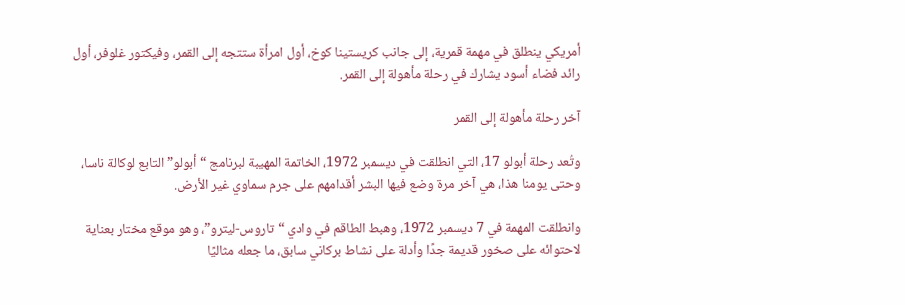أمريكي ينطلق في مهمة قمرية، إلى جانب كريستينا كوخ، أول امرأة ستتجه إلى القمر، وفيكتور غلوفر، أول رائد فضاء أسود يشارك في رحلة مأهولة إلى القمر.

آخر رحلة مأهولة إلى القمر

وتُعد رحلة أبولو 17، التي انطلقت في ديسمبر 1972، الخاتمة المهيبة لبرنامج “أبولو” التابع لوكالة ناسا، وحتى يومنا هذا، هي آخر مرة وضع فيها البشر أقدامهم على جرم سماوي غير الأرض.

وانطلقت المهمة في 7 ديسمبر 1972، وهبط الطاقم في وادي “تاروس-ليترو”، وهو موقع مختار بعناية لاحتوائه على صخور قديمة جدًا وأدلة على نشاط بركاني سابق، ما جعله مثاليًا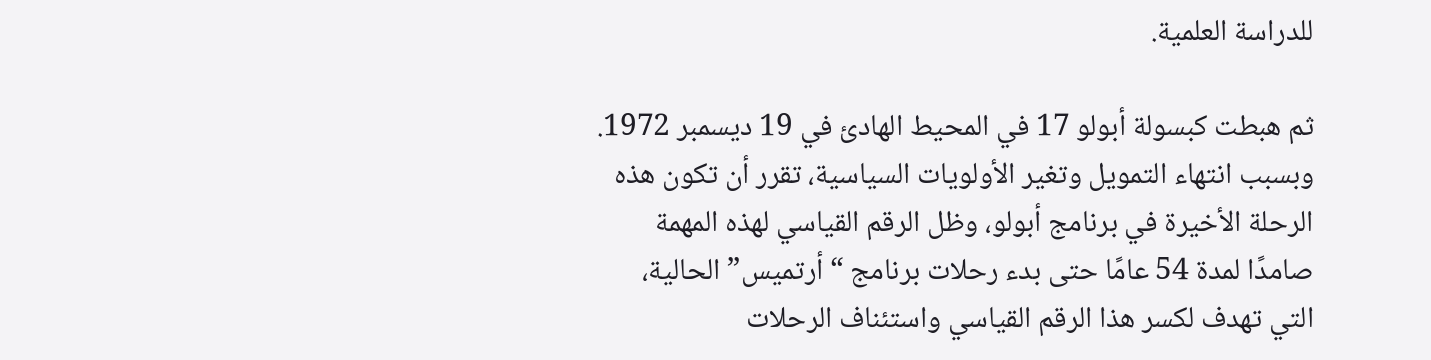للدراسة العلمية.

ثم هبطت كبسولة أبولو 17 في المحيط الهادئ في 19 ديسمبر 1972. وبسبب انتهاء التمويل وتغير الأولويات السياسية، تقرر أن تكون هذه الرحلة الأخيرة في برنامج أبولو، وظل الرقم القياسي لهذه المهمة صامدًا لمدة 54 عامًا حتى بدء رحلات برنامج “أرتميس” الحالية، التي تهدف لكسر هذا الرقم القياسي واستئناف الرحلات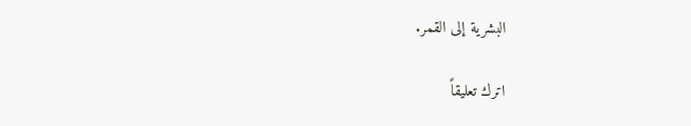البشرية إلى القمر.

اترك تعليقاً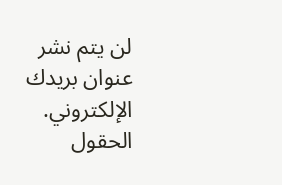لن يتم نشر عنوان بريدك الإلكتروني. الحقول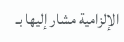الإلزامية مشار إليها بـ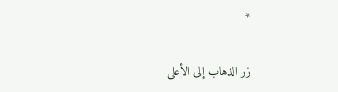*

زر الذهاب إلى الأعلى